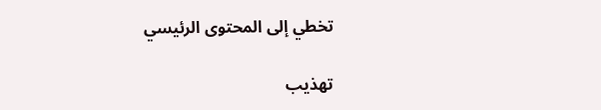تخطي إلى المحتوى الرئيسي

تهذيب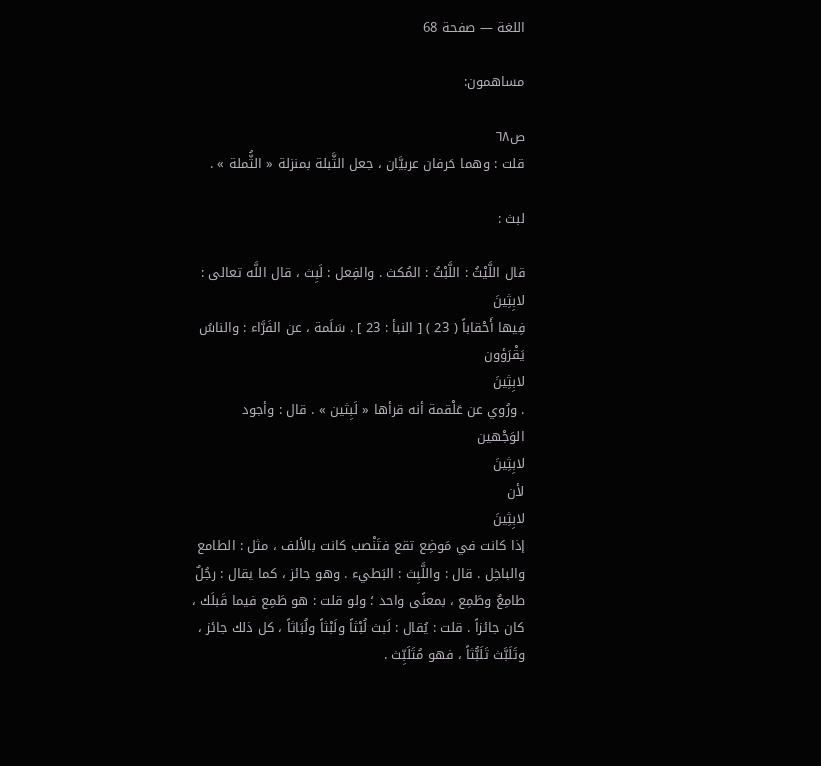اللغة — صفحة 68

مساهمون:

ص٦٨
قلت : وهما حَرفان عربيَّان ، جعل الثَّبلة بمنزلة « الثُّملة » .

لبث :

قال اللَّيْثُ : اللَّبْثُ : المُكث . والفِعل : لَبِث ، قال اللَّه تعالى :
لابِثِينَ
فِيها أَحْقاباً ( 23 ) [ النبأ : 23 ] . سَلَمة ، عن الفَرَّاء : والناسُ يَقْرَؤون
لابِثِينَ
. ورُوي عن عَلْقمة أنه قرأها « لَبِثين » . قال : وأجود الوَجْهين
لابِثِينَ
لأن
لابِثِينَ
إذا كانت في مَوضِع تقع فتَنْصب كانت بالألف ، مثل : الطامع والباخِل . قال : واللَّبِث : البَطيء . وهو جائز ، كما يقال : رجُلٌ طامِعٌ وطَمِع ، بمعنًى واحد ؛ ولو قلت : هو طَمِع فيما قَبلَك ، كان جائزاً . قلت : يُقال : لَبث لُبْثاً ولَبْثاً ولُبَاثاً ، كل ذلك جائز ، وتَلَبَّث تَلَبُّثاً ، فهو مُتَلَبِّث .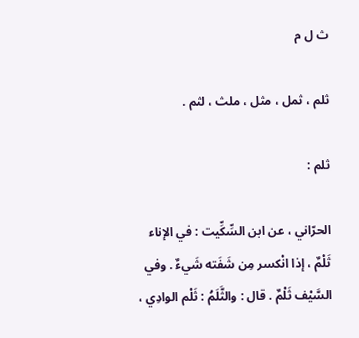ث ل م

ثلم ، ثمل ، مثل ، ملث ، لثم .

ثلم :

الحرّاني ، عن ابن السِّكِّيت : في الإناء ثَلْمٌ ، إذا انْكسر مِن شَفَته شَيءٌ . وفي السَّيْف ثَلْمٌ . قال : والثَّلَمُ : ثَلْم الوادِي ،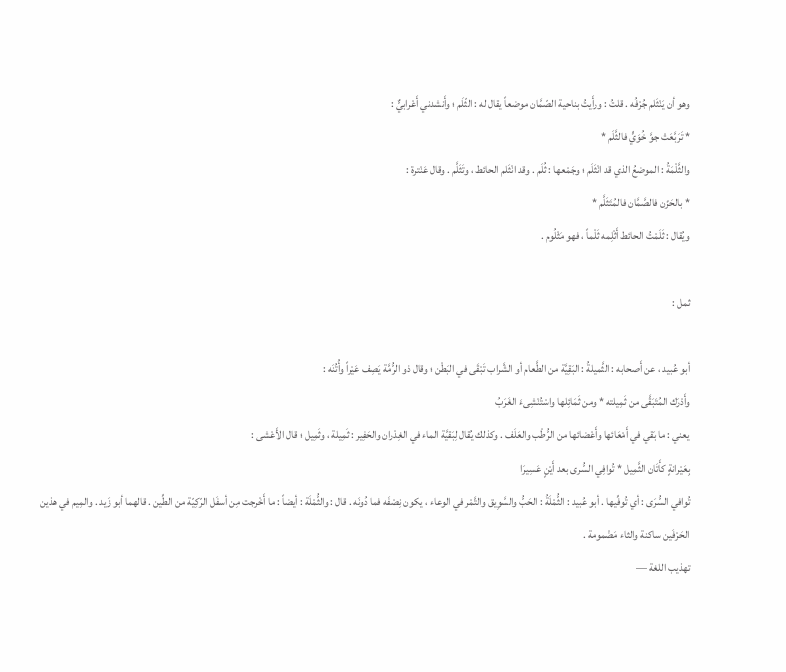وهو أن يَنْثَلم جُرْفُه . قلتُ : ورأَيتُ بناحية الصّمَّان موضعاً يقال له : الثّلَم ؛ وأَنشدني أَعْرابيٌّ :
* تَرَبَّعَتْ جوَّ خُوَيٍّ فالثَّلَم *
والثَّلْمَةُ : الموضعُ الذي قد انْثَلَم ؛ وجَمْعها : ثُلَم . وقد انْثَلم الحائط ، وتَثَلَّم . وقال عَنْترة :
* بالحَزْن فالصَّمَّان فالمُتَثَلَّم *
ويُقال : ثَلَمْتُ الحائط أَثْلِمه ثَلْماً ، فهو مَثْلُوم .

ثمل :

أبو عُبيد ، عن أَصحابه : الثَّميلةُ : البَقِيَّة من الطَّعام أو الشَّراب تَبْقَى في البَطْن ؛ وقال ذو الرُّمَّة يَصِف عَيْراً وأُتُنَه :
وأَدْرَك المُتَبَقَّى من ثَمِيلته * ومن ثَمَائِلها واسْتُنْشِىءَ الغَرَبُ
يعني : ما بَقي في أَمْعَائها وأَعْضائها من الرُّطْب والعَلَف . وكذلك يُقال لِبَقيَّة الماء في الغِدْران والحَفِير : ثَمِيلة ، وثَمِيل ؛ قال الأَعْشى :
بِعَيْرانةٍ كأَتَان الثَّمِيل * تُوافِي السُّرى بعد أَيْنٍ عَسِيرَا
تُوافي السُّرَى : أي تُوفِّيها . أبو عُبيد : الثُّمْلَةُ : الحَبُّ والسَّوِيق والتَّمْر في الوعاء ، يكون نِصْفَه فما دُونَه . قال : والثُّمْلَة : أيضاً : ما أَخْرجت مِن أسفَل الرّكِيّة من الطِّين . قالهما أبو زَيد . والمِيم في هذين الحَرْفَين ساكنة والثاء مَضْمومة .
تهذيب اللغة —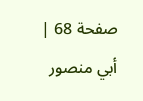صفحة 68 | أبي منصور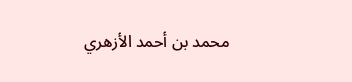محمد بن أحمد الأزهري